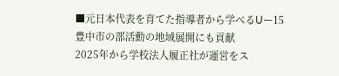■元日本代表を育てた指導者から学べるUー15
豊中市の部活動の地域展開にも貢献
2025年から学校法人履正社が運営をス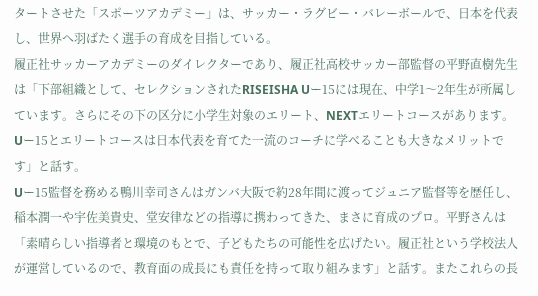タートさせた「スポーツアカデミー」は、サッカー・ラグビー・バレーボールで、日本を代表し、世界へ羽ばたく選手の育成を目指している。
履正社サッカーアカデミーのダイレクターであり、履正社高校サッカー部監督の平野直樹先生は「下部組織として、セレクションされたRISEISHA Uー15には現在、中学1〜2年生が所属しています。さらにその下の区分に小学生対象のエリート、NEXTエリートコースがあります。Uー15とエリートコースは日本代表を育てた一流のコーチに学べることも大きなメリットです」と話す。
Uー15監督を務める鴨川幸司さんはガンバ大阪で約28年間に渡ってジュニア監督等を歴任し、稲本潤一や宇佐美貴史、堂安律などの指導に携わってきた、まさに育成のプロ。平野さんは「素晴らしい指導者と環境のもとで、子どもたちの可能性を広げたい。履正社という学校法人が運営しているので、教育面の成長にも責任を持って取り組みます」と話す。またこれらの長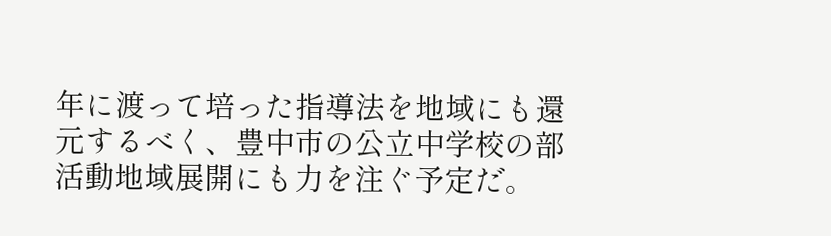年に渡って培った指導法を地域にも還元するべく、豊中市の公立中学校の部活動地域展開にも力を注ぐ予定だ。